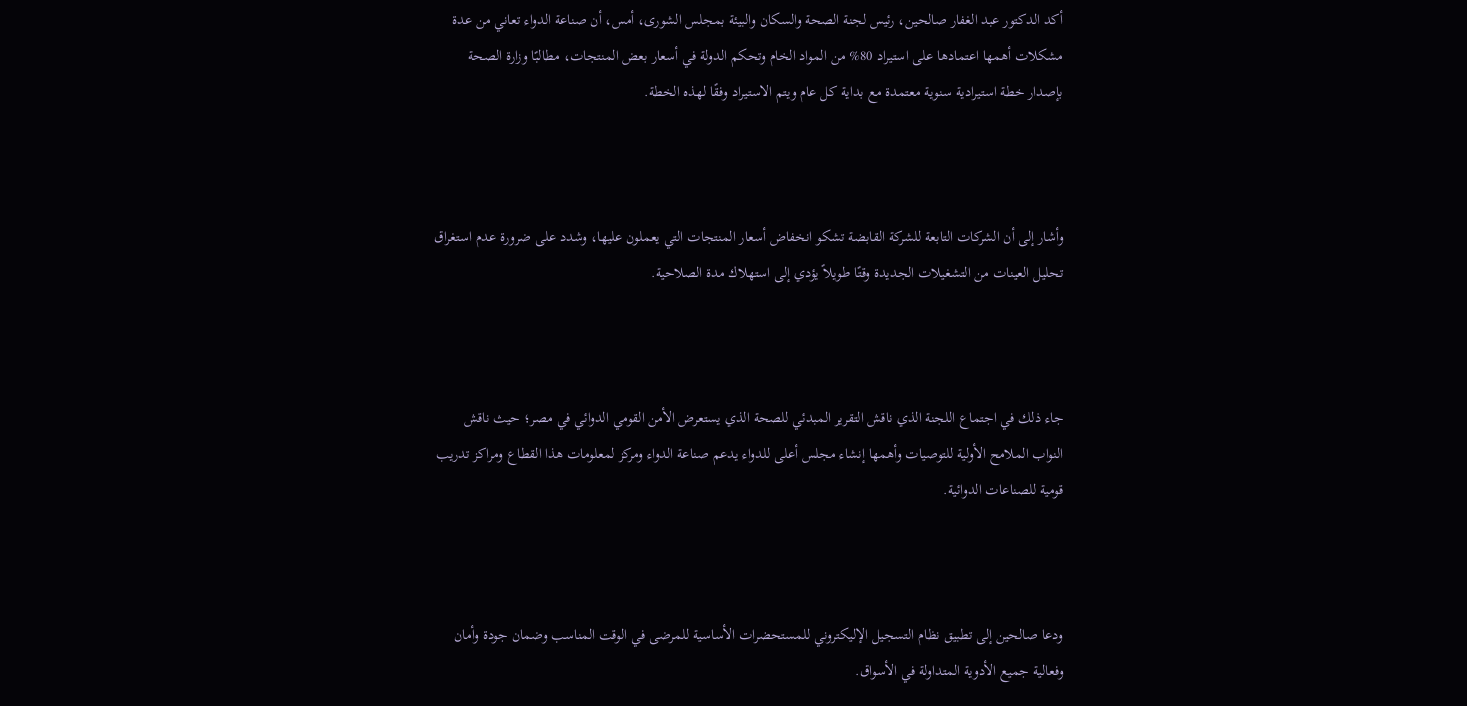أكد الدكتور عبد الغفار صالحين، رئيس لجنة الصحة والسكان والبيئة بمجلس الشورى، أمس، أن صناعة الدواء تعاني من عدة مشكلات أهمها اعتمادها على استيراد 80% من المواد الخام وتحكم الدولة في أسعار بعض المنتجات، مطالبًا وزارة الصحة بإصدار خطة استيرادية سنوية معتمدة مع بداية كل عام ويتم الاستيراد وفقًا لهذه الخطة.



وأشار إلى أن الشركات التابعة للشركة القابضة تشكو انخفاض أسعار المنتجات التي يعملون عليها، وشدد على ضرورة عدم استغراق تحليل العينات من التشغيلات الجديدة وقتًا طويلاً يؤدي إلى استهلاك مدة الصلاحية.



جاء ذلك في اجتماع اللجنة الذي ناقش التقرير المبدئي للصحة الذي يستعرض الأمن القومي الدوائي في مصر؛ حيث ناقش النواب الملامح الأولية للتوصيات وأهمها إنشاء مجلس أعلى للدواء يدعم صناعة الدواء ومركز لمعلومات هذا القطاع ومراكز تدريب قومية للصناعات الدوائية.



ودعا صالحين إلى تطبيق نظام التسجيل الإليكتروني للمستحضرات الأساسية للمرضى في الوقت المناسب وضمان جودة وأمان وفعالية جميع الأدوية المتداولة في الأسواق.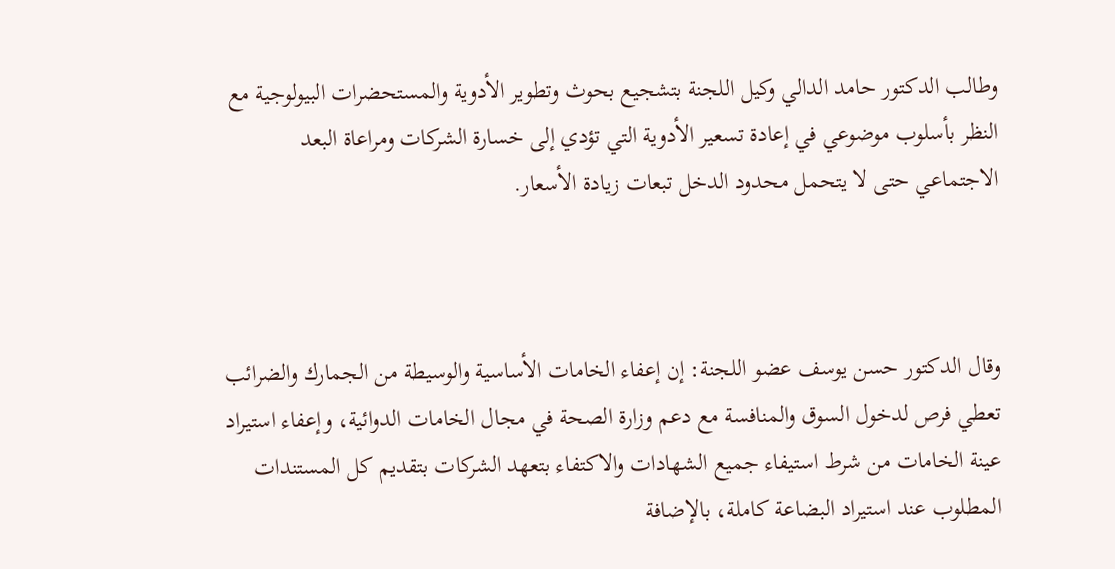وطالب الدكتور حامد الدالي وكيل اللجنة بتشجيع بحوث وتطوير الأدوية والمستحضرات البيولوجية مع النظر بأسلوب موضوعي في إعادة تسعير الأدوية التي تؤدي إلى خسارة الشركات ومراعاة البعد الاجتماعي حتى لا يتحمل محدود الدخل تبعات زيادة الأسعار.



وقال الدكتور حسن يوسف عضو اللجنة: إن إعفاء الخامات الأساسية والوسيطة من الجمارك والضرائب تعطي فرص لدخول السوق والمنافسة مع دعم وزارة الصحة في مجال الخامات الدوائية، وإعفاء استيراد عينة الخامات من شرط استيفاء جميع الشهادات والاكتفاء بتعهد الشركات بتقديم كل المستندات المطلوب عند استيراد البضاعة كاملة، بالإضافة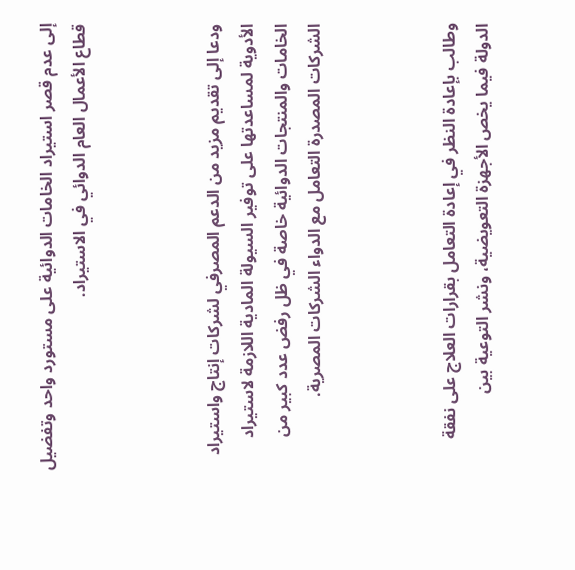إلى عدم قصر استيراد الخامات الدوائية على مستورد واحد وتفضيل قطاع الأعمال العام الدوائي في الاستيراد.



ودعا إلى تقديم مزيد من الدعم المصرفي لشركات إنتاج واستيراد الأدوية لمساعدتها على توفير السيولة المادية اللازمة لاستيراد الخامات والمنتجات الدوائية خاصة في ظل رفض عدد كبير من الشركات المصدرة التعامل مع الدواء الشركات المصرية.



وطالب بإعادة النظر في إعادة التعامل بقرارات العلاج على نفقة الدولة فيما يخص الأجهزة التعويضية، ونشر التوعية بين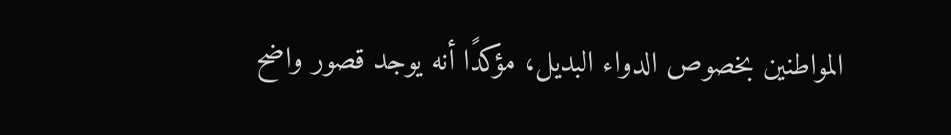المواطنين بخصوص الدواء البديل، مؤكدًا أنه يوجد قصور واضح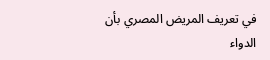في تعريف المريض المصري بأن الدواء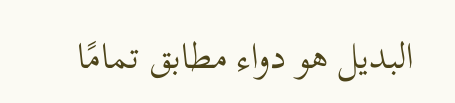البديل هو دواء مطابق تمامًا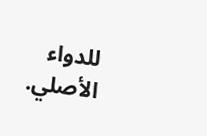للدواء الأصلي.